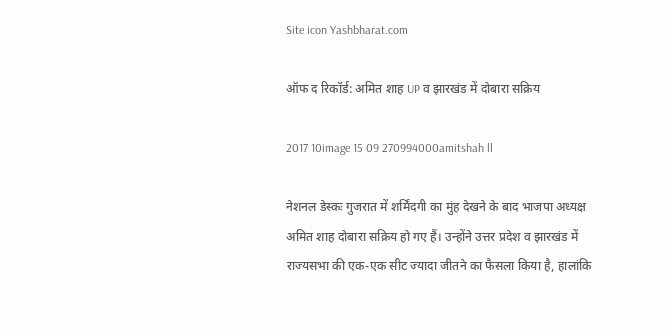Site icon Yashbharat.com

ऑफ द रिकॉर्ड: अमित शाह UP व झारखंड में दोबारा सक्रिय

2017 10image 15 09 270994000amitshah ll

नेशनल डेस्कः गुजरात में शर्मिंदगी का मुंह देखने के बाद भाजपा अध्यक्ष अमित शाह दोबारा सक्रिय हो गए हैं। उन्होंने उत्तर प्रदेश व झारखंड में राज्यसभा की एक-एक सीट ज्यादा जीतने का फैसला किया है, हालांकि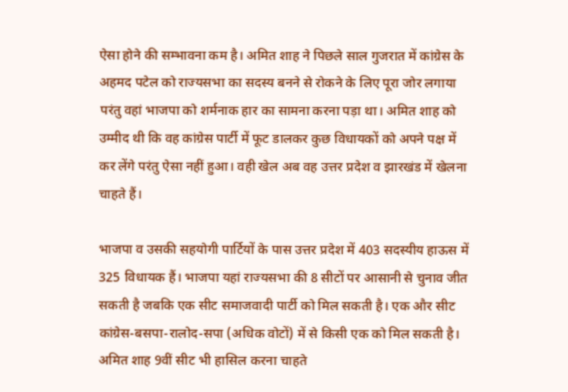ऐसा होने की सम्भावना कम है। अमित शाह ने पिछले साल गुजरात में कांग्रेस के अहमद पटेल को राज्यसभा का सदस्य बनने से रोकने के लिए पूरा जोर लगाया परंतु वहां भाजपा को शर्मनाक हार का सामना करना पड़ा था। अमित शाह को उम्मीद थी कि वह कांग्रेस पार्टी में फूट डालकर कुछ विधायकों को अपने पक्ष में कर लेंगे परंतु ऐसा नहीं हुआ। वही खेल अब वह उत्तर प्रदेश व झारखंड में खेलना चाहते हैं।

भाजपा व उसकी सहयोगी पार्टियों के पास उत्तर प्रदेश में 403 सदस्यीय हाऊस में 325 विधायक हैं। भाजपा यहां राज्यसभा की 8 सीटों पर आसानी से चुनाव जीत सकती है जबकि एक सीट समाजवादी पार्टी को मिल सकती है। एक और सीट कांग्रेस-बसपा-रालोद-सपा (अधिक वोटों) में से किसी एक को मिल सकती है। अमित शाह 9वीं सीट भी हासिल करना चाहते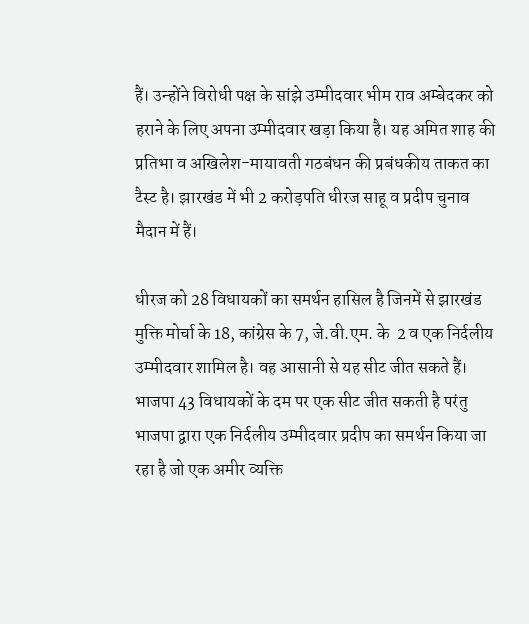हैं। उन्होंने विरोधी पक्ष के सांझे उम्मीदवार भीम राव अम्बेदकर को हराने के लिए अपना उम्मीदवार खड़ा किया है। यह अमित शाह की प्रतिभा व अखिलेश-मायावती गठबंधन की प्रबंधकीय ताकत का टैस्ट है। झारखंड में भी 2 करोड़पति धीरज साहू व प्रदीप चुनाव मैदान में हैं।

धीरज को 28 विधायकों का समर्थन हासिल है जिनमें से झारखंड मुक्ति मोर्चा के 18, कांग्रेस के 7, जे.वी.एम. के  2 व एक निर्दलीय उम्मीदवार शामिल है। वह आसानी से यह सीट जीत सकते हैं। भाजपा 43 विधायकों के दम पर एक सीट जीत सकती है परंतु भाजपा द्वारा एक निर्दलीय उम्मीदवार प्रदीप का समर्थन किया जा रहा है जो एक अमीर व्यक्ति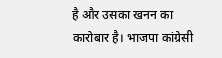है और उसका खनन का कारोबार है। भाजपा कांग्रेसी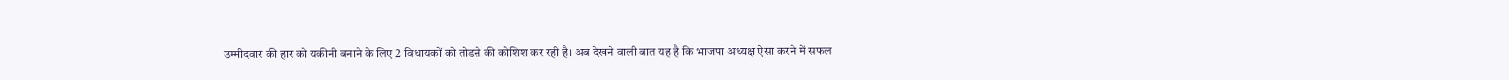उम्मीदवार की हार को यकीनी बनाने के लिए 2 विधायकों को तोडऩे की कोशिश कर रही है। अब देखने वाली बात यह है कि भाजपा अध्यक्ष ऐसा करने में सफल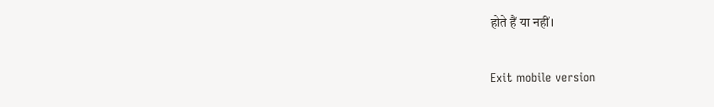होते हैं या नहीं।

Exit mobile version